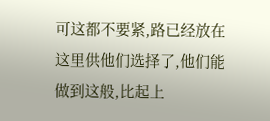可这都不要紧,路已经放在这里供他们选择了,他们能做到这般,比起上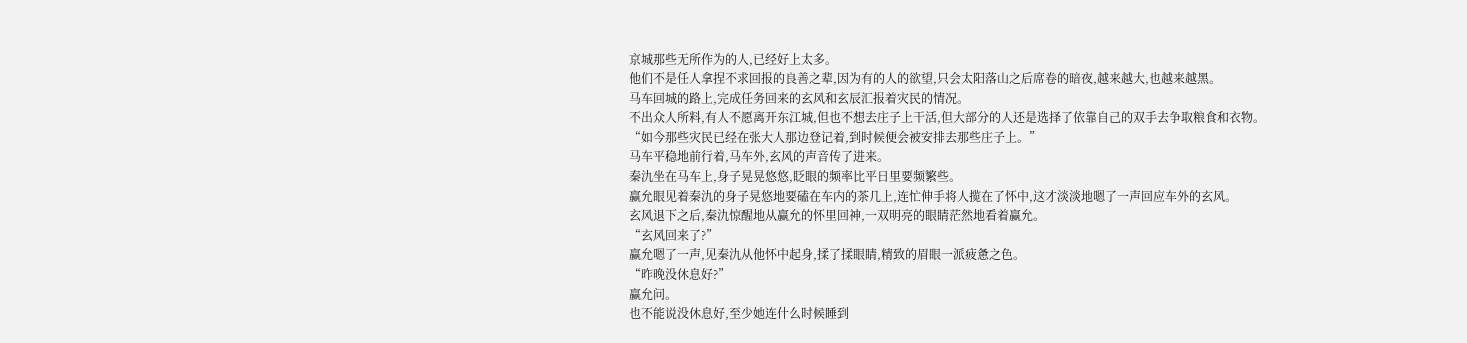京城那些无所作为的人,已经好上太多。
他们不是任人拿捏不求回报的良善之辈,因为有的人的欲望,只会太阳落山之后席卷的暗夜,越来越大,也越来越黑。
马车回城的路上,完成任务回来的玄风和玄辰汇报着灾民的情况。
不出众人所料,有人不愿离开东江城,但也不想去庄子上干活,但大部分的人还是选择了依靠自己的双手去争取粮食和衣物。
“如今那些灾民已经在张大人那边登记着,到时候便会被安排去那些庄子上。”
马车平稳地前行着,马车外,玄风的声音传了进来。
秦氿坐在马车上,身子晃晃悠悠,眨眼的频率比平日里要频繁些。
赢允眼见着秦氿的身子晃悠地要磕在车内的茶几上,连忙伸手将人揽在了怀中,这才淡淡地嗯了一声回应车外的玄风。
玄风退下之后,秦氿惊醒地从赢允的怀里回神,一双明亮的眼睛茫然地看着赢允。
“玄风回来了?”
赢允嗯了一声,见秦氿从他怀中起身,揉了揉眼睛,精致的眉眼一派疲惫之色。
“昨晚没休息好?”
赢允问。
也不能说没休息好,至少她连什么时候睡到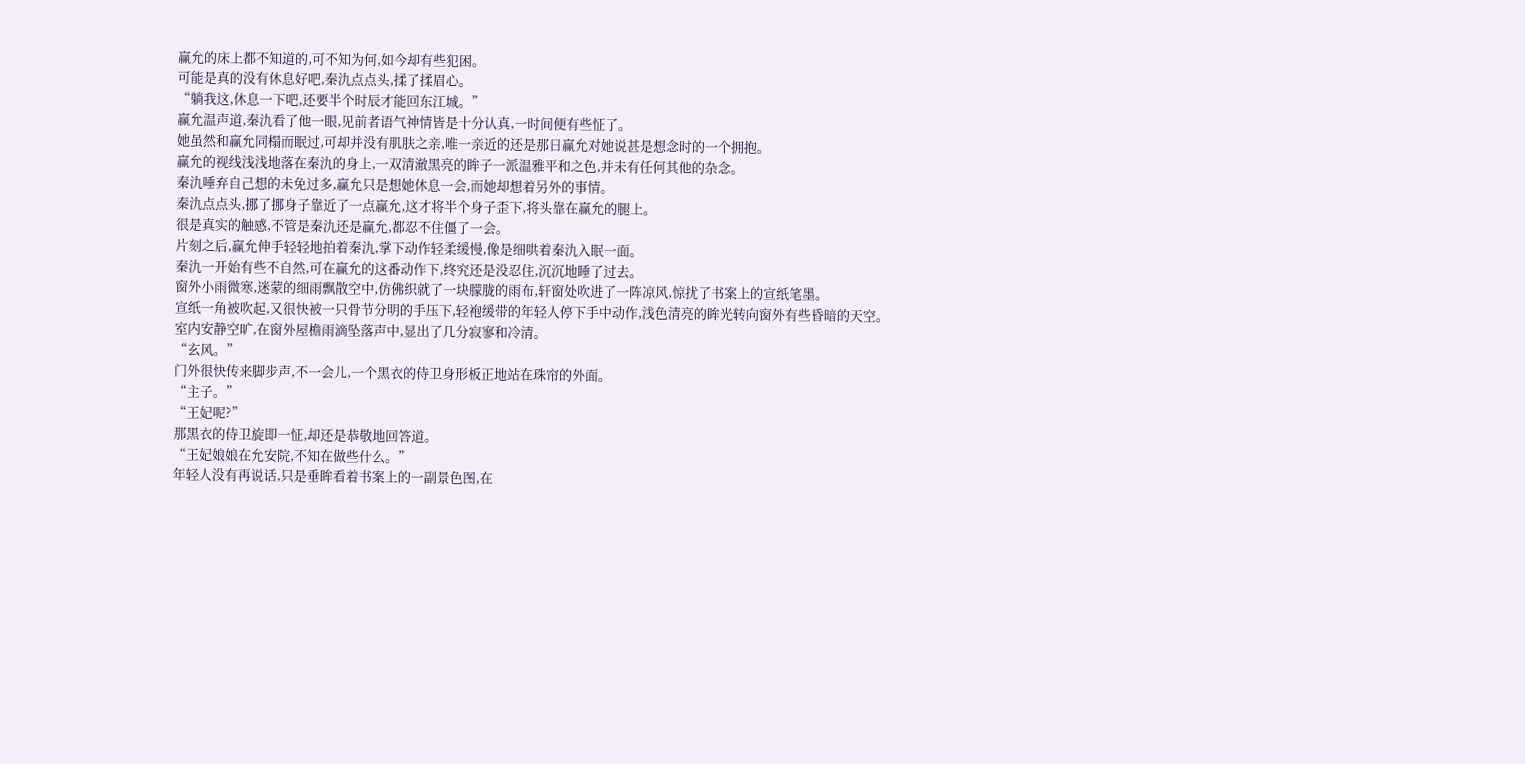赢允的床上都不知道的,可不知为何,如今却有些犯困。
可能是真的没有休息好吧,秦氿点点头,揉了揉眉心。
“躺我这,休息一下吧,还要半个时辰才能回东江城。”
赢允温声道,秦氿看了他一眼,见前者语气神情皆是十分认真,一时间便有些怔了。
她虽然和赢允同榻而眠过,可却并没有肌肤之亲,唯一亲近的还是那日赢允对她说甚是想念时的一个拥抱。
赢允的视线浅浅地落在秦氿的身上,一双清澈黑亮的眸子一派温雅平和之色,并未有任何其他的杂念。
秦氿唾弃自己想的未免过多,赢允只是想她休息一会,而她却想着另外的事情。
秦氿点点头,挪了挪身子靠近了一点赢允,这才将半个身子歪下,将头靠在赢允的腿上。
很是真实的触感,不管是秦氿还是赢允,都忍不住僵了一会。
片刻之后,赢允伸手轻轻地拍着秦氿,掌下动作轻柔缓慢,像是细哄着秦氿入眠一面。
秦氿一开始有些不自然,可在赢允的这番动作下,终究还是没忍住,沉沉地睡了过去。
窗外小雨微寒,迷蒙的细雨飘散空中,仿佛织就了一块朦胧的雨布,轩窗处吹进了一阵凉风,惊扰了书案上的宣纸笔墨。
宣纸一角被吹起,又很快被一只骨节分明的手压下,轻袍缓带的年轻人停下手中动作,浅色清亮的眸光转向窗外有些昏暗的天空。
室内安静空旷,在窗外屋檐雨滴坠落声中,显出了几分寂寥和冷清。
“玄风。”
门外很快传来脚步声,不一会儿,一个黑衣的侍卫身形板正地站在珠帘的外面。
“主子。”
“王妃呢?”
那黑衣的侍卫旋即一怔,却还是恭敬地回答道。
“王妃娘娘在允安院,不知在做些什么。”
年轻人没有再说话,只是垂眸看着书案上的一副景色图,在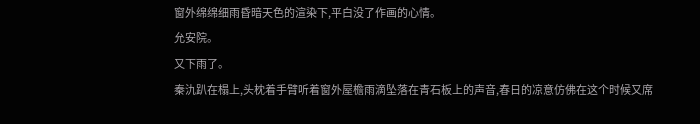窗外绵绵细雨昏暗天色的渲染下,平白没了作画的心情。
允安院。
又下雨了。
秦氿趴在榻上,头枕着手臂听着窗外屋檐雨滴坠落在青石板上的声音,春日的凉意仿佛在这个时候又席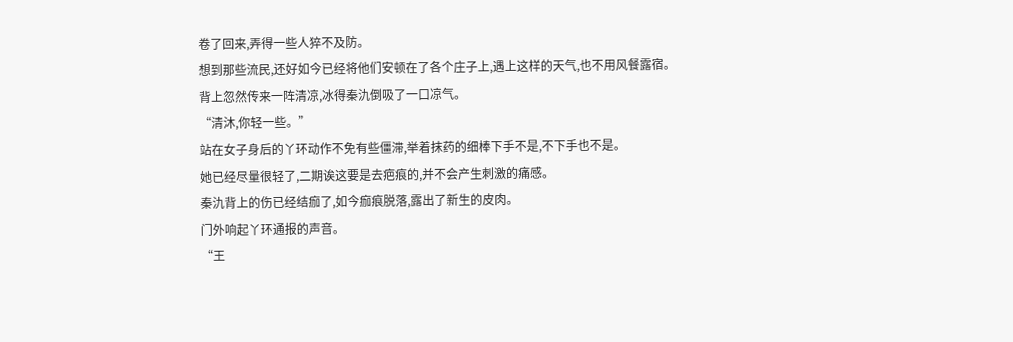卷了回来,弄得一些人猝不及防。
想到那些流民,还好如今已经将他们安顿在了各个庄子上,遇上这样的天气,也不用风餐露宿。
背上忽然传来一阵清凉,冰得秦氿倒吸了一口凉气。
“清沐,你轻一些。”
站在女子身后的丫环动作不免有些僵滞,举着抹药的细棒下手不是,不下手也不是。
她已经尽量很轻了,二期诶这要是去疤痕的,并不会产生刺激的痛感。
秦氿背上的伤已经结痂了,如今痂痕脱落,露出了新生的皮肉。
门外响起丫环通报的声音。
“王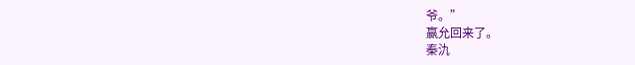爷。”
赢允回来了。
秦氿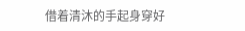借着清沐的手起身穿好